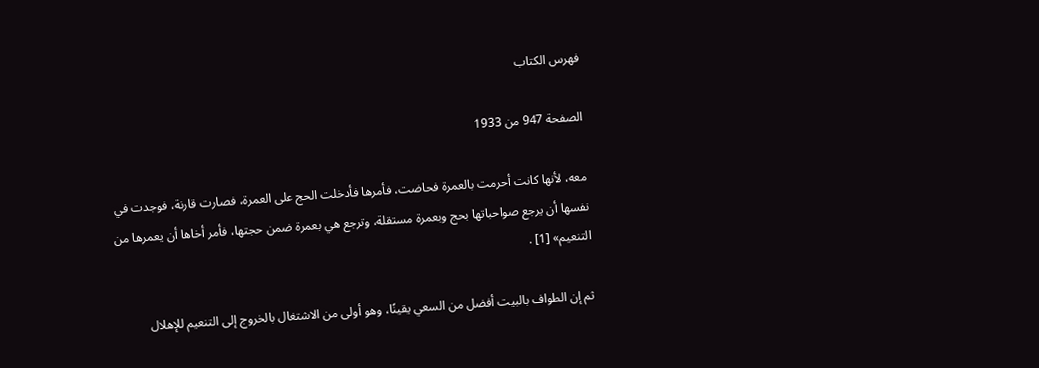فهرس الكتاب

الصفحة 947 من 1933

معه، لأنها كانت أحرمت بالعمرة فحاضت، فأمرها فأدخلت الحج على العمرة، فصارت قارنة، فوجدت في نفسها أن يرجع صواحباتها بحج وبعمرة مستقلة، وترجع هي بعمرة ضمن حجتها، فأمر أخاها أن يعمرها من التنعيم» [1] .

ثم إن الطواف بالبيت أفضل من السعي يقينًا، وهو أولى من الاشتغال بالخروج إلى التنعيم للإهلال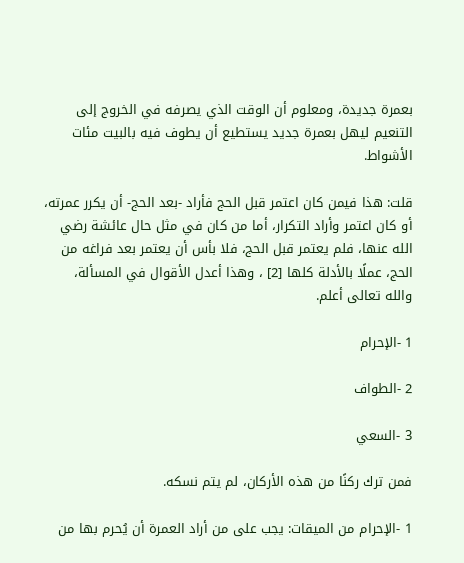بعمرة جديدة، ومعلوم أن الوقت الذي يصرفه في الخروج إلى التنعيم ليهل بعمرة جديد يستطيع أن يطوف فيه بالبيت مئات الأشواط.

قلت: هذا فيمن كان اعتمر قبل الحج فأراد -بعد الحج- أن يكرر عمرته، أو كان اعتمر وأراد التكرار، أما من كان في مثل حال عائشة رضي الله عنها، فلم يعتمر قبل الحج، فلا بأس أن يعتمر بعد فراغه من الحج، عملًا بالأدلة كلها [2] ، وهذا أعدل الأقوال في المسألة، والله تعالى أعلم.

1 -الإحرام

2 -الطواف

3 -السعي

فمن ترك ركنًا من هذه الأركان، لم يتم نسكه.

1 -الإحرام من الميقات: يجب على من أراد العمرة أن يُحرم بها من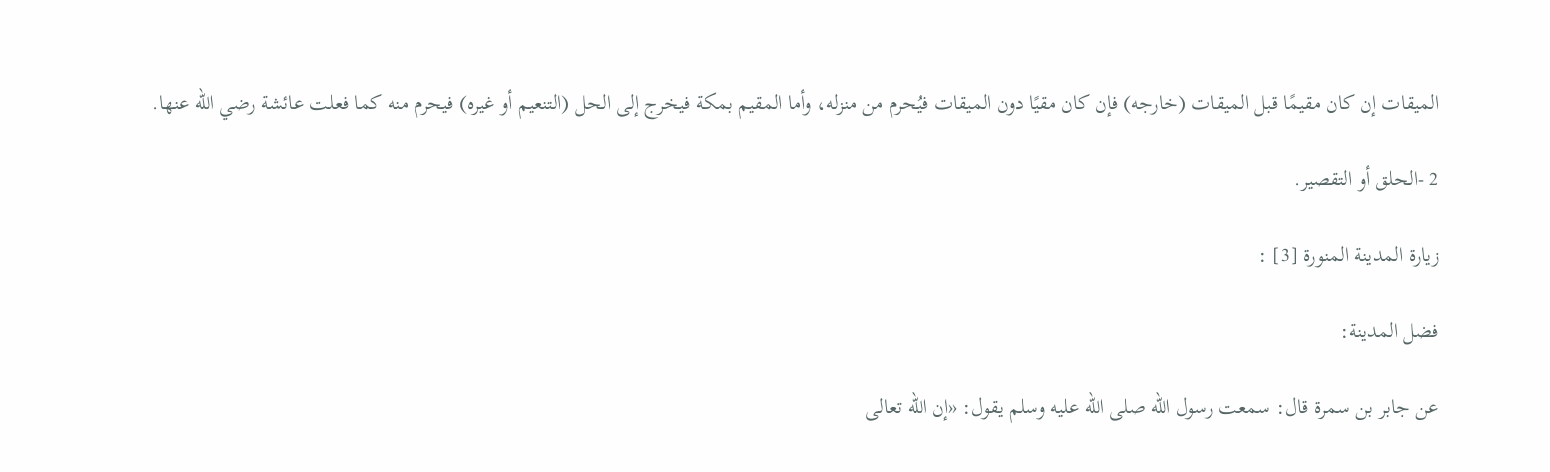الميقات إن كان مقيمًا قبل الميقات (خارجه) فإن كان مقيًا دون الميقات فيُحرم من منزله، وأما المقيم بمكة فيخرج إلى الحل (التنعيم أو غيره) فيحرم منه كما فعلت عائشة رضي الله عنها.

2 -الحلق أو التقصير.

زيارة المدينة المنورة [3] :

فضل المدينة:

عن جابر بن سمرة قال: سمعت رسول الله صلى الله عليه وسلم يقول: «إن الله تعالى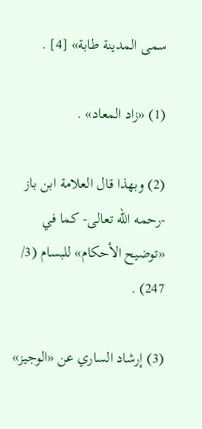سمى المدينة طابة» [4] .

(1) «زاد المعاد» .

(2) وبهذا قال العلامة ابن باز -رحمه الله تعالى- كما في «توضيح الأحكام» للبسام (3/ 247) .

(3) إرشاد الساري عن «الوجيز»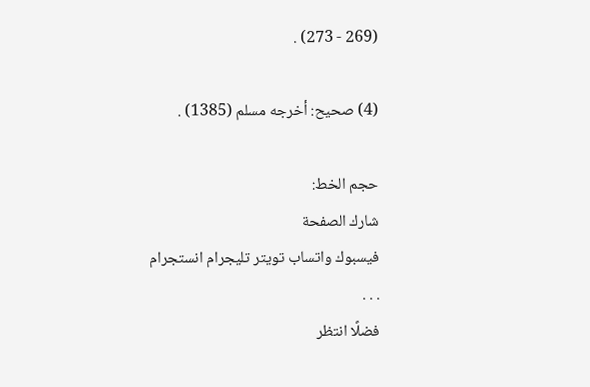(269 - 273) .

(4) صحيح: أخرجه مسلم (1385) .

حجم الخط:
شارك الصفحة
فيسبوك واتساب تويتر تليجرام انستجرام
. . .
فضلًا انتظر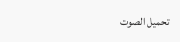تحميل الصوت